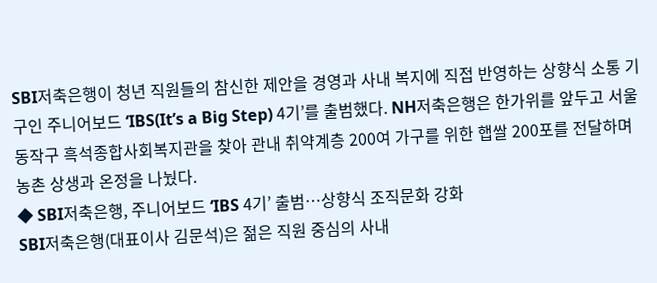SBI저축은행이 청년 직원들의 참신한 제안을 경영과 사내 복지에 직접 반영하는 상향식 소통 기구인 주니어보드 ‘IBS(It’s a Big Step) 4기’를 출범했다. NH저축은행은 한가위를 앞두고 서울 동작구 흑석종합사회복지관을 찾아 관내 취약계층 200여 가구를 위한 햅쌀 200포를 전달하며 농촌 상생과 온정을 나눴다.
◆ SBI저축은행, 주니어보드 ‘IBS 4기’ 출범…상향식 조직문화 강화
SBI저축은행(대표이사 김문석)은 젊은 직원 중심의 사내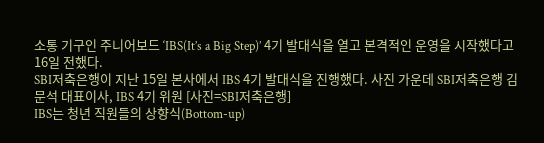소통 기구인 주니어보드 ‘IBS(It’s a Big Step)’ 4기 발대식을 열고 본격적인 운영을 시작했다고 16일 전했다.
SBI저축은행이 지난 15일 본사에서 IBS 4기 발대식을 진행했다. 사진 가운데 SBI저축은행 김문석 대표이사, IBS 4기 위원 [사진=SBI저축은행]
IBS는 청년 직원들의 상향식(Bottom-up)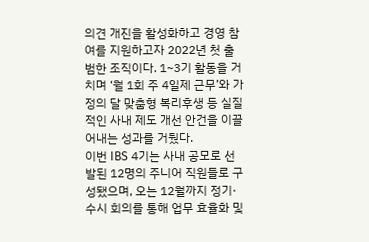의견 개진을 활성화하고 경영 참여를 지원하고자 2022년 첫 출범한 조직이다. 1~3기 활동을 거치며 ‘월 1회 주 4일제 근무’와 가정의 달 맞춤형 복리후생 등 실질적인 사내 제도 개선 안건을 이끌어내는 성과를 거뒀다.
이번 IBS 4기는 사내 공모로 선발된 12명의 주니어 직원들로 구성됐으며, 오는 12월까지 정기·수시 회의를 통해 업무 효율화 및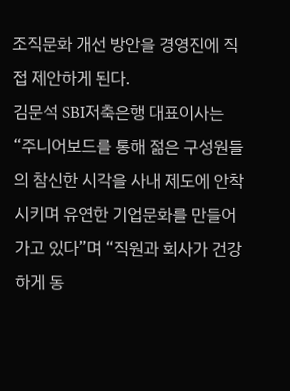조직문화 개선 방안을 경영진에 직접 제안하게 된다.
김문석 SBI저축은행 대표이사는 “주니어보드를 통해 젊은 구성원들의 참신한 시각을 사내 제도에 안착시키며 유연한 기업문화를 만들어가고 있다”며 “직원과 회사가 건강하게 동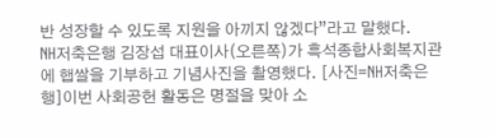반 성장할 수 있도록 지원을 아끼지 않겠다”라고 말했다.
NH저축은행 김장섭 대표이사(오른쪽)가 흑석종합사회복지관에 햅쌀을 기부하고 기념사진을 촬영했다. [사진=NH저축은행]이번 사회공헌 활동은 명절을 맞아 소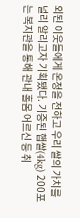외된 이웃들에게 온정을 전하고 우리 쌀의 가치를 널리 알리고자 기획됐다. 기증된 햅쌀(4kg) 200포는 복지관을 통해 관내 홀몸 어르신 등 취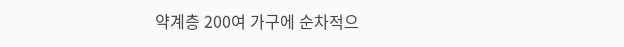약계층 200여 가구에 순차적으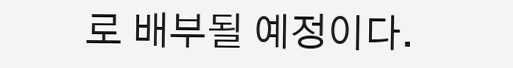로 배부될 예정이다.